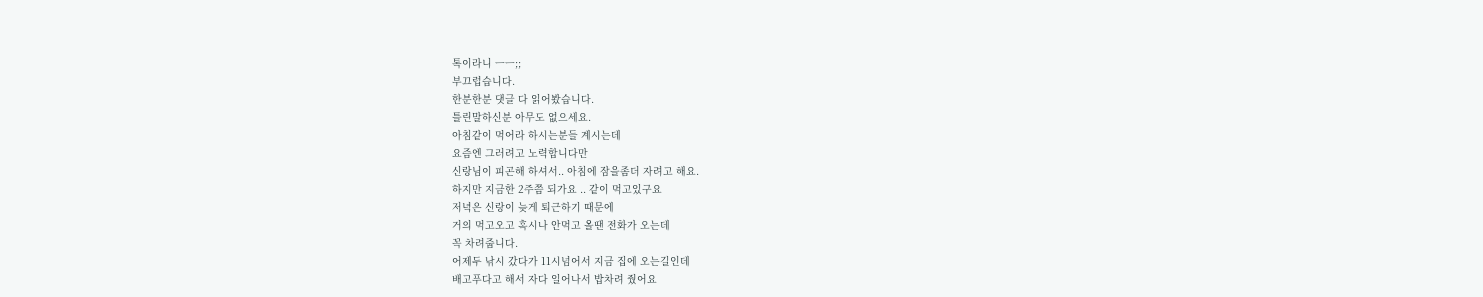톡이라니 ㅡㅡ;;
부끄럽습니다.
한분한분 댓글 다 읽어봤습니다.
틀린말하신분 아무도 없으세요.
아침같이 먹어라 하시는분들 계시는데
요즘엔 그러려고 노력합니다만
신랑님이 피곤해 하셔서.. 아침에 잠을좀더 자려고 해요.
하지만 지금한 2주쯤 되가요 .. 같이 먹고있구요
저녁은 신랑이 늦게 퇴근하기 때문에
거의 먹고오고 혹시나 안먹고 올땐 전화가 오는데
꼭 차려줍니다.
어제두 낚시 갔다가 11시넘어서 지금 집에 오는길인데
배고푸다고 해서 자다 일어나서 밥차려 줬어요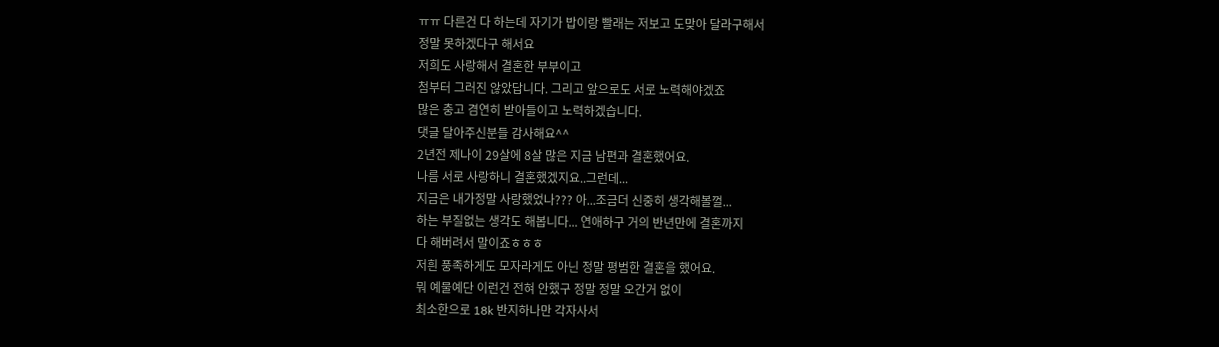ㅠㅠ 다른건 다 하는데 자기가 밥이랑 빨래는 저보고 도맞아 달라구해서
정말 못하겠다구 해서요
저희도 사랑해서 결혼한 부부이고
첨부터 그러진 않았답니다. 그리고 앞으로도 서로 노력해야겠죠
많은 충고 겸연히 받아들이고 노력하겠습니다.
댓글 달아주신분들 감사해요^^
2년전 제나이 29살에 8살 많은 지금 남편과 결혼했어요.
나름 서로 사랑하니 결혼했겠지요..그런데...
지금은 내가정말 사랑했었나??? 아...조금더 신중히 생각해볼껄...
하는 부질없는 생각도 해봅니다... 연애하구 거의 반년만에 결혼까지
다 해버려서 말이죠ㅎㅎㅎ
저흰 풍족하게도 모자라게도 아닌 정말 평범한 결혼을 했어요.
뭐 예물예단 이런건 전혀 안했구 정말 정말 오간거 없이
최소한으로 18k 반지하나만 각자사서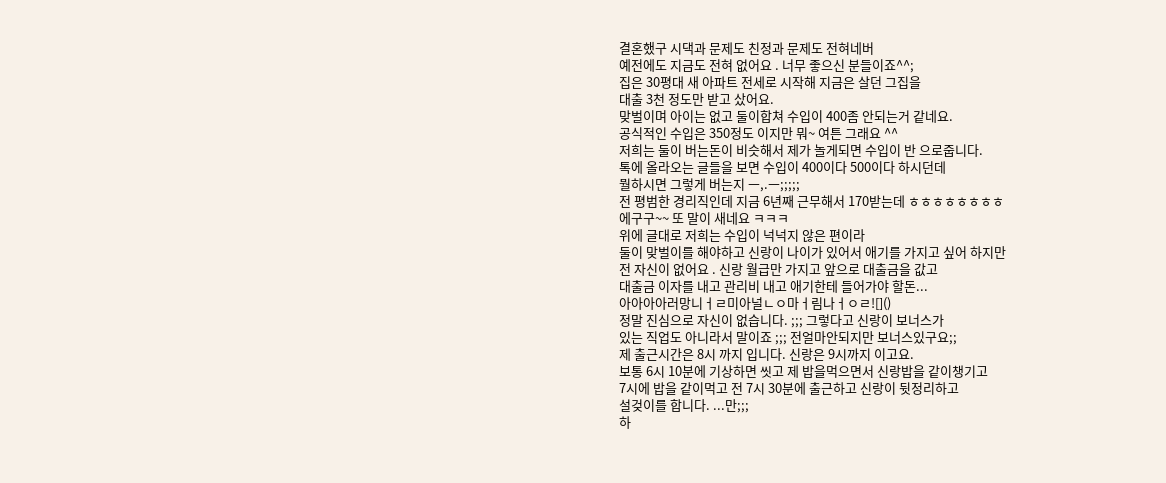결혼했구 시댁과 문제도 친정과 문제도 전혀네버
예전에도 지금도 전혀 없어요 . 너무 좋으신 분들이죠^^;
집은 30평대 새 아파트 전세로 시작해 지금은 살던 그집을
대출 3천 정도만 받고 샀어요.
맞벌이며 아이는 없고 둘이합쳐 수입이 400좀 안되는거 같네요.
공식적인 수입은 350정도 이지만 뭐~ 여튼 그래요 ^^
저희는 둘이 버는돈이 비슷해서 제가 놀게되면 수입이 반 으로줍니다.
톡에 올라오는 글들을 보면 수입이 400이다 500이다 하시던데
뭘하시면 그렇게 버는지 ㅡ,.ㅡ;;;;;
전 평범한 경리직인데 지금 6년째 근무해서 170받는데 ㅎㅎㅎㅎㅎㅎㅎㅎ
에구구~~ 또 말이 새네요 ㅋㅋㅋ
위에 글대로 저희는 수입이 넉넉지 않은 편이라
둘이 맞벌이를 해야하고 신랑이 나이가 있어서 애기를 가지고 싶어 하지만
전 자신이 없어요 . 신랑 월급만 가지고 앞으로 대출금을 값고
대출금 이자를 내고 관리비 내고 애기한테 들어가야 할돈...
아아아아러망니ㅓㄹ미아널ㄴㅇ마ㅓ림나ㅓㅇㄹ![]()
정말 진심으로 자신이 없습니다. ;;; 그렇다고 신랑이 보너스가
있는 직업도 아니라서 말이죠 ;;; 전얼마안되지만 보너스있구요;;
제 출근시간은 8시 까지 입니다. 신랑은 9시까지 이고요.
보통 6시 10분에 기상하면 씻고 제 밥을먹으면서 신랑밥을 같이챙기고
7시에 밥을 같이먹고 전 7시 30분에 출근하고 신랑이 뒷정리하고
설겆이를 합니다. ...만;;;
하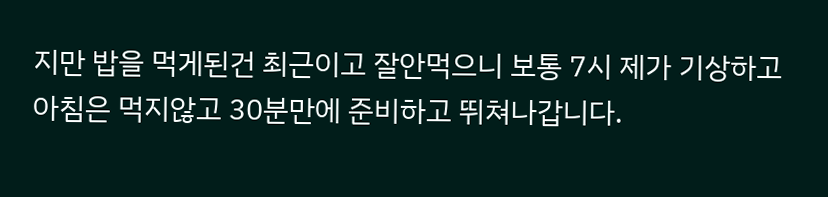지만 밥을 먹게된건 최근이고 잘안먹으니 보통 7시 제가 기상하고
아침은 먹지않고 30분만에 준비하고 뛰쳐나갑니다.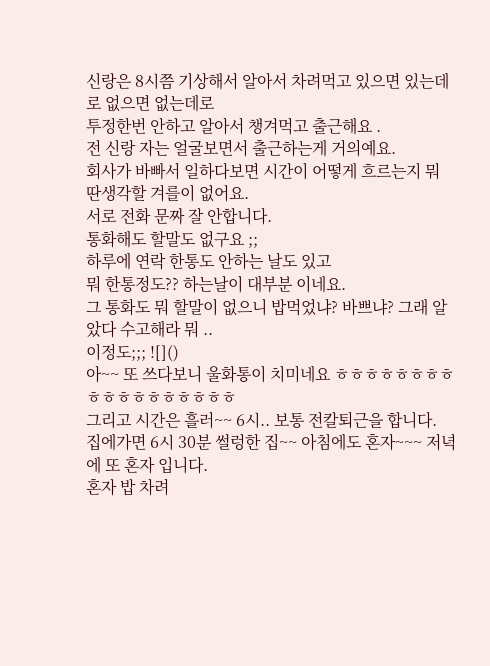신랑은 8시쯤 기상해서 알아서 차려먹고 있으면 있는데로 없으면 없는데로
투정한번 안하고 알아서 챙겨먹고 출근해요 .
전 신랑 자는 얼굴보면서 출근하는게 거의예요.
회사가 바빠서 일하다보면 시간이 어떻게 흐르는지 뭐 딴생각할 겨를이 없어요.
서로 전화 문짜 잘 안합니다.
통화해도 할말도 없구요 ;;
하루에 연락 한통도 안하는 날도 있고
뭐 한통정도?? 하는날이 대부분 이네요.
그 통화도 뭐 할말이 없으니 밥먹었냐? 바쁘냐? 그래 알았다 수고해라 뭐 ..
이정도;;; ![]()
아~~ 또 쓰다보니 울화통이 치미네요 ㅎㅎㅎㅎㅎㅎㅎㅎㅎㅎㅎㅎㅎㅎㅎㅎㅎㅎ
그리고 시간은 흘러~~ 6시.. 보통 전칼퇴근을 합니다.
집에가면 6시 30분 썰렁한 집~~ 아침에도 혼자~~~ 저녁에 또 혼자 입니다.
혼자 밥 차려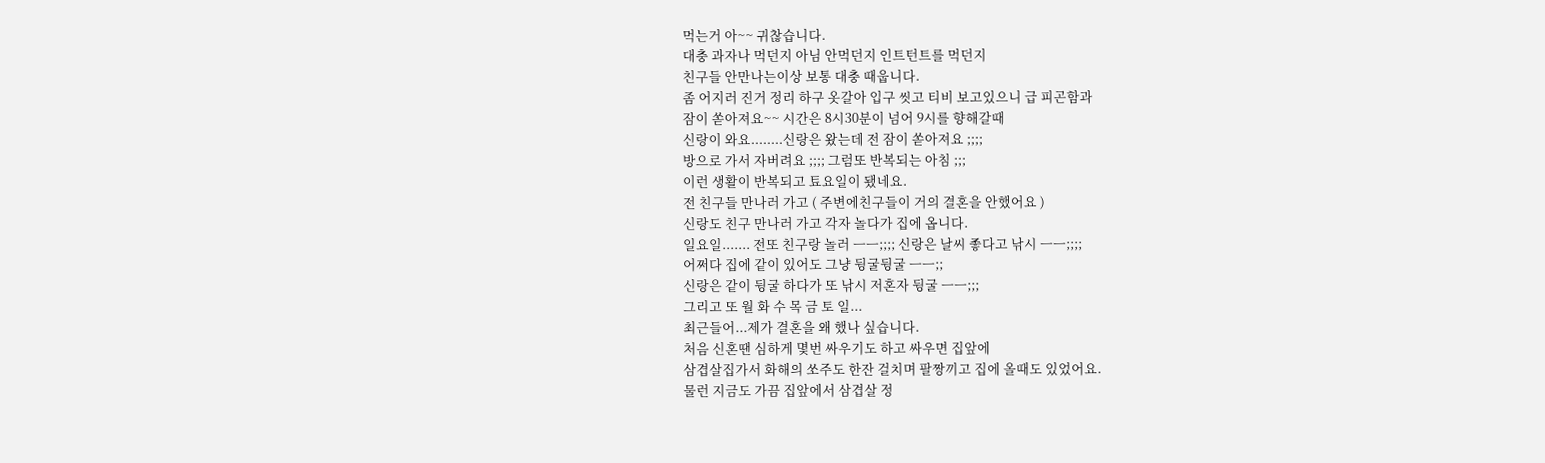먹는거 아~~ 귀찮습니다.
대충 과자나 먹던지 아님 안먹던지 인트턴트를 먹던지
친구들 안만나는이상 보통 대충 때웁니다.
좀 어지러 진거 정리 하구 옷갈아 입구 씻고 티비 보고있으니 급 피곤함과
잠이 쏟아져요~~ 시간은 8시30분이 넘어 9시를 향해갈때
신랑이 와요........신랑은 왔는데 전 잠이 쏟아져요 ;;;;
방으로 가서 자버려요 ;;;; 그럼또 반복되는 아침 ;;;
이런 생활이 반복되고 툐요일이 됐네요.
전 친구들 만나러 가고 ( 주변에친구들이 거의 결혼을 안했어요 )
신랑도 친구 만나러 가고 각자 놀다가 집에 옵니다.
일요일....... 전또 친구랑 놀러 ㅡㅡ;;;; 신랑은 날씨 좋다고 낚시 ㅡㅡ;;;;
어쩌다 집에 같이 있어도 그냥 뒹굴뒹굴 ㅡㅡ;;
신랑은 같이 뒹굴 하다가 또 낚시 저혼자 뒹굴 ㅡㅡ;;;
그리고 또 월 화 수 목 금 토 일...
최근들어...제가 결혼을 왜 했나 싶습니다.
처음 신혼땐 심하게 몇번 싸우기도 하고 싸우면 집앞에
삼겹살집가서 화해의 쏘주도 한잔 걸치며 팔짱끼고 집에 올때도 있었어요.
물런 지금도 가끔 집앞에서 삼겹살 정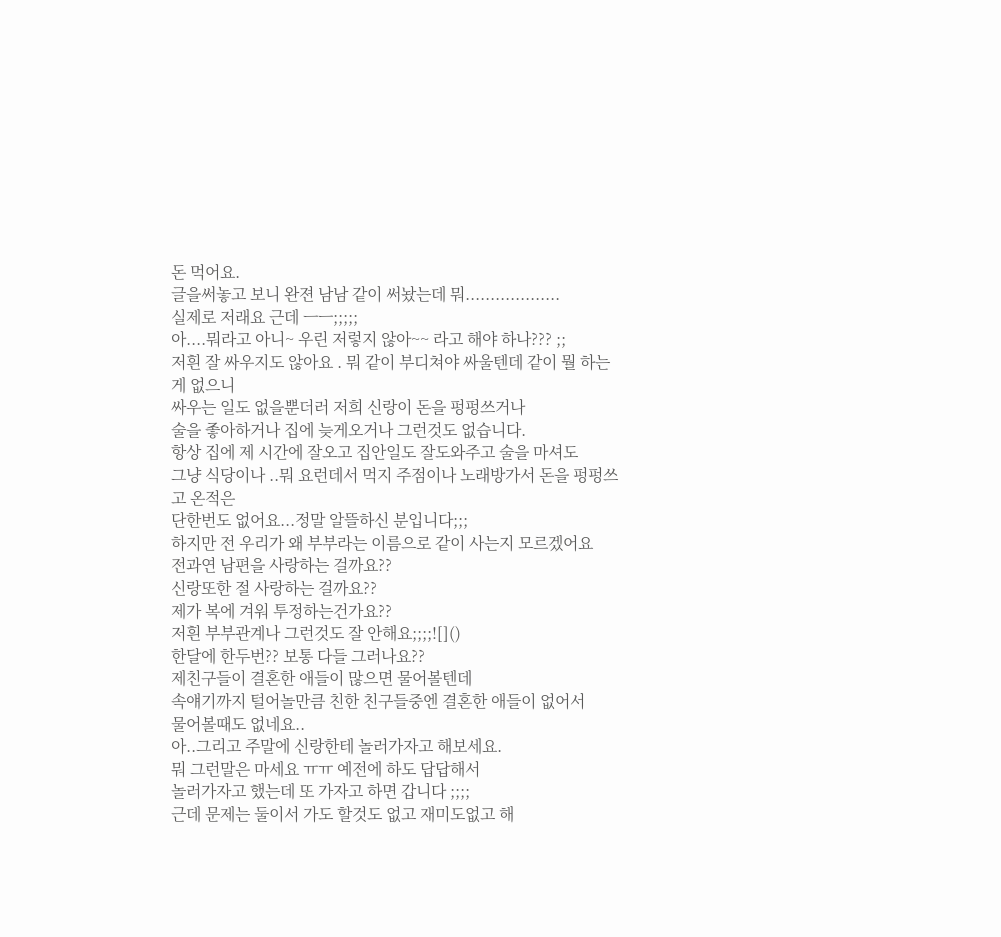돈 먹어요.
글을써놓고 보니 완젼 남남 같이 써놨는데 뭐...................
실제로 저래요 근데 ㅡㅡ;;;;;
아....뭐라고 아니~ 우린 저렇지 않아~~ 라고 해야 하나??? ;;
저흰 잘 싸우지도 않아요 . 뭐 같이 부디쳐야 싸울텐데 같이 뭘 하는게 없으니
싸우는 일도 없을뿐더러 저희 신랑이 돈을 펑펑쓰거나
술을 좋아하거나 집에 늦게오거나 그런것도 없습니다.
항상 집에 제 시간에 잘오고 집안일도 잘도와주고 술을 마셔도
그냥 식당이나 ..뭐 요런데서 먹지 주점이나 노래방가서 돈을 펑펑쓰고 온적은
단한번도 없어요...정말 알뜰하신 분입니다;;;
하지만 전 우리가 왜 부부라는 이름으로 같이 사는지 모르겠어요
전과연 남편을 사랑하는 걸까요??
신랑또한 절 사랑하는 걸까요??
제가 복에 겨워 투정하는건가요??
저흰 부부관계나 그런것도 잘 안해요;;;;![]()
한달에 한두번?? 보통 다들 그러나요??
제친구들이 결혼한 애들이 많으면 물어볼텐데
속얘기까지 털어놀만큼 친한 친구들중엔 결혼한 애들이 없어서
물어볼때도 없네요..
아..그리고 주말에 신랑한테 놀러가자고 해보세요.
뭐 그런말은 마세요 ㅠㅠ 예전에 하도 답답해서
놀러가자고 했는데 또 가자고 하면 갑니다 ;;;;
근데 문제는 둘이서 가도 할것도 없고 재미도없고 해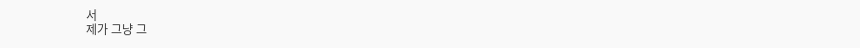서
제가 그냥 그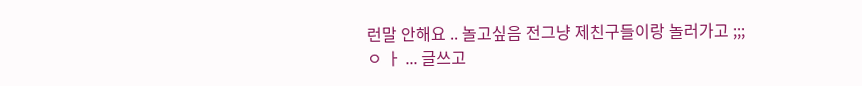런말 안해요 .. 놀고싶음 전그냥 제친구들이랑 놀러가고 ;;;
ㅇ ㅏ ... 글쓰고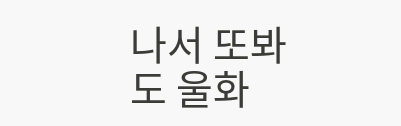나서 또봐도 울화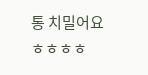통 치밀어요 ㅎㅎㅎㅎ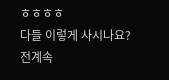ㅎㅎㅎㅎ
다들 이렇게 사시나요?
전계속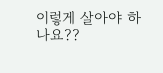이렇게 살아야 하나요??